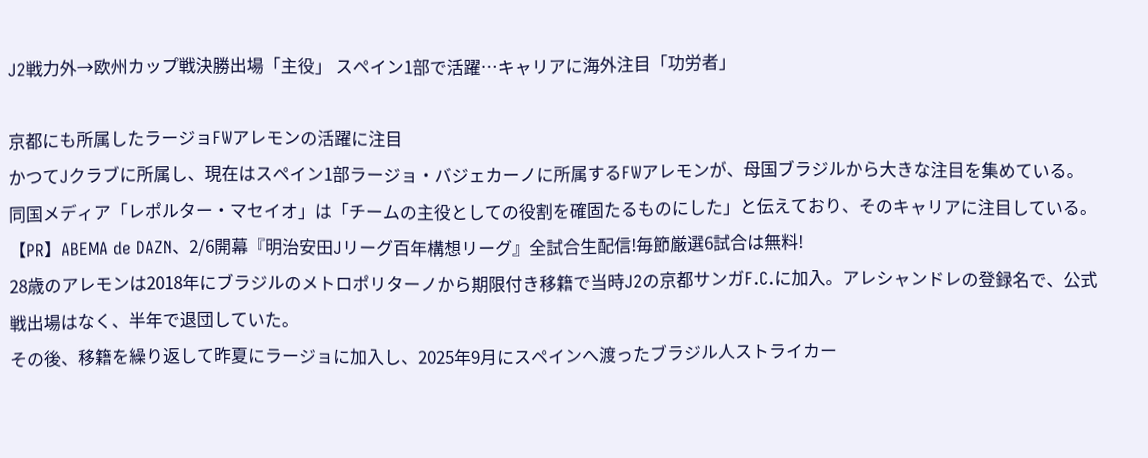J2戦力外→欧州カップ戦決勝出場「主役」 スペイン1部で活躍…キャリアに海外注目「功労者」

京都にも所属したラージョFWアレモンの活躍に注目
かつてJクラブに所属し、現在はスペイン1部ラージョ・バジェカーノに所属するFWアレモンが、母国ブラジルから大きな注目を集めている。同国メディア「レポルター・マセイオ」は「チームの主役としての役割を確固たるものにした」と伝えており、そのキャリアに注目している。
【PR】ABEMA de DAZN、2/6開幕『明治安田Jリーグ百年構想リーグ』全試合生配信!毎節厳選6試合は無料!
28歳のアレモンは2018年にブラジルのメトロポリターノから期限付き移籍で当時J2の京都サンガF.C.に加入。アレシャンドレの登録名で、公式戦出場はなく、半年で退団していた。
その後、移籍を繰り返して昨夏にラージョに加入し、2025年9月にスペインへ渡ったブラジル人ストライカー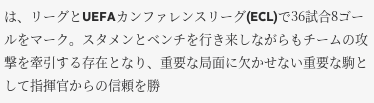は、リーグとUEFAカンファレンスリーグ(ECL)で36試合8ゴールをマーク。スタメンとベンチを行き来しながらもチームの攻撃を牽引する存在となり、重要な局面に欠かせない重要な駒として指揮官からの信頼を勝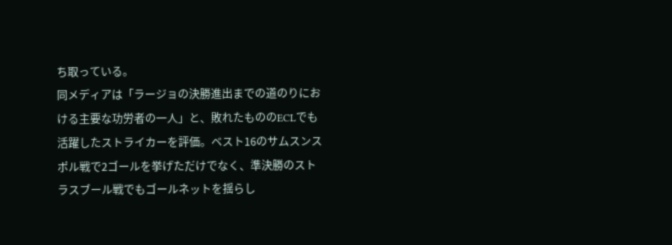ち取っている。
同メディアは「ラージョの決勝進出までの道のりにおける主要な功労者の一人」と、敗れたもののECLでも活躍したストライカーを評価。ベスト16のサムスンスポル戦で2ゴールを挙げただけでなく、準決勝のストラスブール戦でもゴールネットを揺らし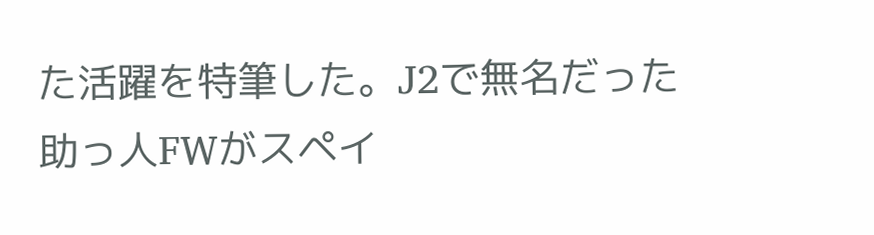た活躍を特筆した。J2で無名だった助っ人FWがスペイ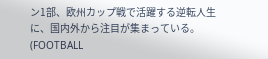ン1部、欧州カップ戦で活躍する逆転人生に、国内外から注目が集まっている。
(FOOTBALL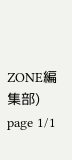ZONE編集部)
page 1/1